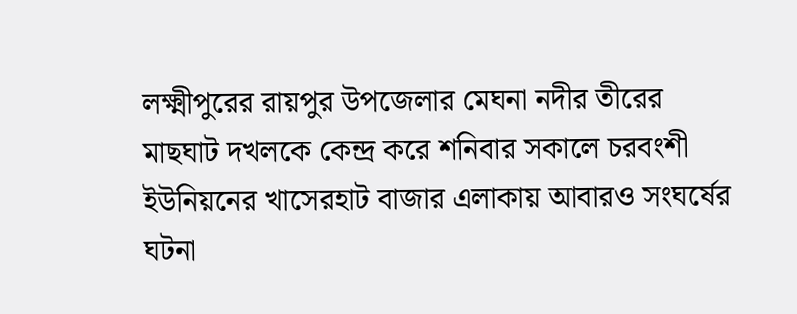লক্ষ্মীপুরের রায়পুর উপজেলার মেঘনা নদীর তীরের মাছঘাট দখলকে কেন্দ্র করে শনিবার সকালে চরবংশী ইউনিয়নের খাসেরহাট বাজার এলাকায় আবারও সংঘর্ষের ঘটনা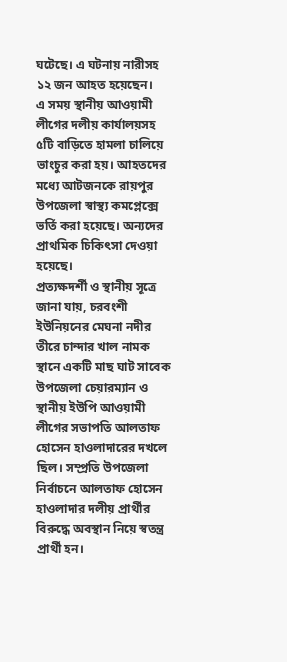ঘটেছে। এ ঘটনায় নারীসহ ১২ জন আহত হয়েছেন।
এ সময় স্থানীয় আওয়ামী লীগের দলীয় কার্যালয়সহ ৫টি বাড়িতে হামলা চালিয়ে ভাংচুর করা হয়। আহতদের মধ্যে আটজনকে রায়পুর উপজেলা স্বাস্থ্য কমপ্লেক্সে ভর্তি করা হয়েছে। অন্যদের প্রাথমিক চিকিৎসা দেওয়া হয়েছে।
প্রত্যক্ষদর্শী ও স্থানীয় সূত্রে জানা যায়, চরবংশী ইউনিয়নের মেঘনা নদীর তীরে চান্দার খাল নামক স্থানে একটি মাছ ঘাট সাবেক উপজেলা চেয়ারম্যান ও স্থানীয় ইউপি আওয়ামী লীগের সভাপতি আলতাফ হোসেন হাওলাদারের দখলে ছিল। সম্প্রতি উপজেলা নির্বাচনে আলতাফ হোসেন হাওলাদার দলীয় প্রার্থীর বিরুদ্ধে অবস্থান নিয়ে স্বতন্ত্র প্রার্থী হন।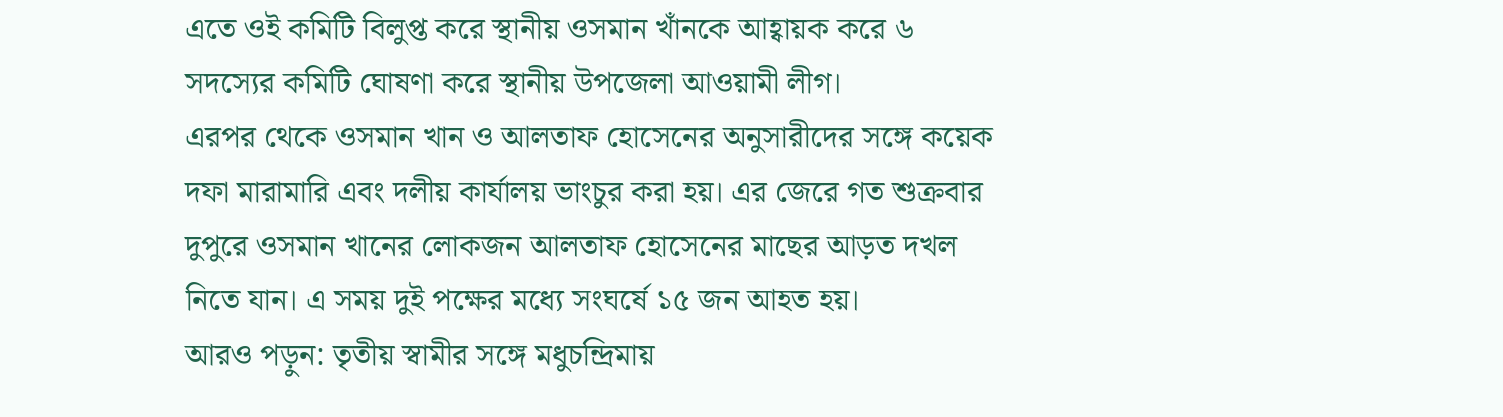এতে ওই কমিটি বিলুপ্ত করে স্থানীয় ওসমান খাঁনকে আহ্বায়ক করে ৬ সদস্যের কমিটি ঘোষণা করে স্থানীয় উপজেলা আওয়ামী লীগ।
এরপর থেকে ওসমান খান ও আলতাফ হোসেনের অনুসারীদের সঙ্গে কয়েক দফা মারামারি এবং দলীয় কার্যালয় ভাংচুর করা হয়। এর জেরে গত শুক্রবার দুপুরে ওসমান খানের লোকজন আলতাফ হোসেনের মাছের আড়ত দখল নিতে যান। এ সময় দুই পক্ষের মধ্যে সংঘর্ষে ১৫ জন আহত হয়।
আরও পড়ুন: তৃতীয় স্বামীর সঙ্গে মধুচন্দ্রিমায়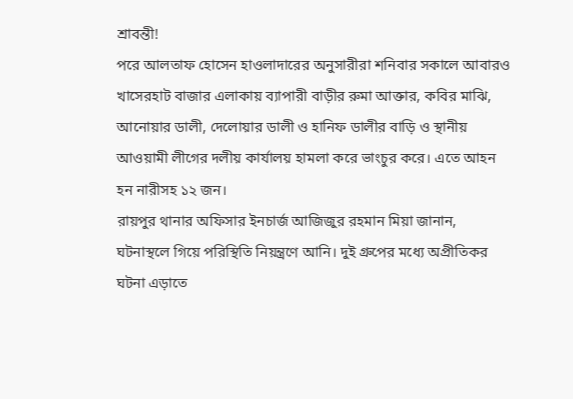শ্রাবন্তী!
পরে আলতাফ হোসেন হাওলাদারের অনুসারীরা শনিবার সকালে আবারও খাসেরহাট বাজার এলাকায় ব্যাপারী বাড়ীর রুমা আক্তার, কবির মাঝি, আনোয়ার ডালী, দেলোয়ার ডালী ও হানিফ ডালীর বাড়ি ও স্থানীয় আওয়ামী লীগের দলীয় কার্যালয় হামলা করে ভাংচুর করে। এতে আহন হন নারীসহ ১২ জন।
রায়পুর থানার অফিসার ইনচার্জ আজিজুর রহমান মিয়া জানান, ঘটনাস্থলে গিয়ে পরিস্থিতি নিয়ন্ত্রণে আনি। দুই গ্রুপের মধ্যে অপ্রীতিকর ঘটনা এড়াতে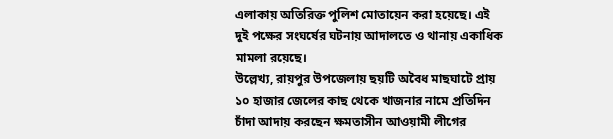এলাকায় অতিরিক্ত পুলিশ মোতায়েন করা হয়েছে। এই দুই পক্ষের সংঘর্ষের ঘটনায় আদালতে ও থানায় একাধিক মামলা রয়েছে।
উল্লেখ্য, রায়পুর উপজেলায় ছয়টি অবৈধ মাছঘাটে প্রায় ১০ হাজার জেলের কাছ থেকে খাজনার নামে প্রতিদিন চাঁদা আদায় করছেন ক্ষমতাসীন আওয়ামী লীগের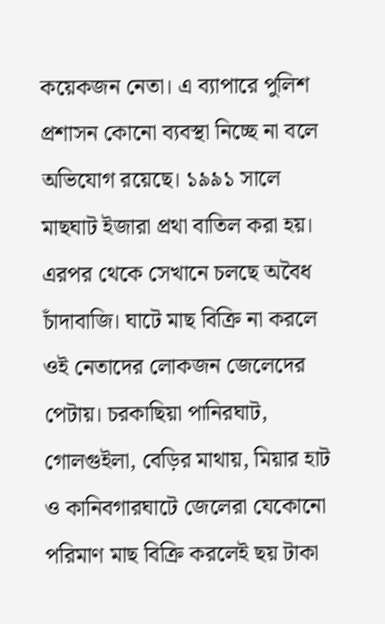কয়েকজন নেতা। এ ব্যাপারে পুলিশ প্রশাসন কোনো ব্যবস্থা নিচ্ছে না বলে অভিযোগ রয়েছে। ১৯৯১ সালে মাছঘাট ইজারা প্রথা বাতিল করা হয়।
এরপর থেকে সেখানে চলছে অবৈধ চাঁদাবাজি। ঘাটে মাছ বিক্রি না করলে ওই নেতাদের লোকজন জেলেদের পেটায়। চরকাছিয়া পানিরঘাট, গোলগুইলা, বেড়ির মাথায়, মিয়ার হাট ও কানিবগারঘাটে জেলেরা যেকোনো পরিমাণ মাছ বিক্রি করলেই ছয় টাকা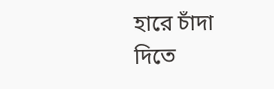হারে চাঁদা দিতে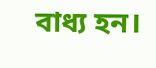বাধ্য হন।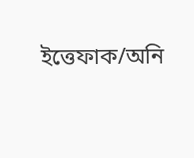ইত্তেফাক/অনি